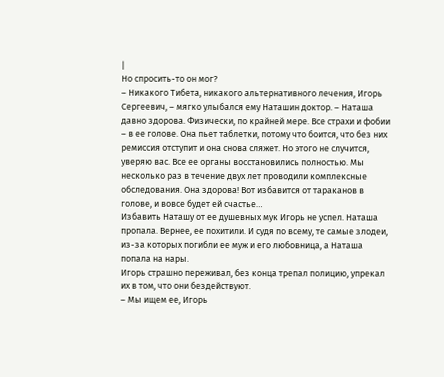|
Но спросить-то он мог?
– Никакого Тибета, никакого альтернативного лечения, Игорь Сергеевич, – мягко улыбался ему Наташин доктор. – Наташа давно здорова. Физически, по крайней мере. Все страхи и фобии – в ее голове. Она пьет таблетки, потому что боится, что без них ремиссия отступит и она снова сляжет. Но этого не случится, уверяю вас. Все ее органы восстановились полностью. Мы несколько раз в течение двух лет проводили комплексные обследования. Она здорова! Вот избавится от тараканов в голове, и вовсе будет ей счастье…
Избавить Наташу от ее душевных мук Игорь не успел. Наташа пропала. Вернее, ее похитили. И судя по всему, те самые злодеи, из-за которых погибли ее муж и его любовница, а Наташа попала на нары.
Игорь страшно переживал, без конца трепал полицию, упрекал их в том, что они бездействуют.
– Мы ищем ее, Игорь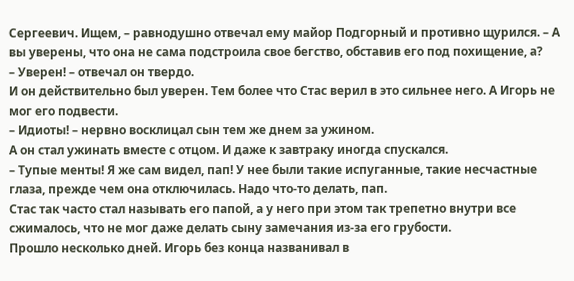Сергеевич. Ищем, – равнодушно отвечал ему майор Подгорный и противно щурился. – А вы уверены, что она не сама подстроила свое бегство, обставив его под похищение, а?
– Уверен! – отвечал он твердо.
И он действительно был уверен. Тем более что Стас верил в это сильнее него. А Игорь не мог его подвести.
– Идиоты! – нервно восклицал сын тем же днем за ужином.
А он стал ужинать вместе с отцом. И даже к завтраку иногда спускался.
– Тупые менты! Я же сам видел, пап! У нее были такие испуганные, такие несчастные глаза, прежде чем она отключилась. Надо что-то делать, пап.
Стас так часто стал называть его папой, а у него при этом так трепетно внутри все сжималось, что не мог даже делать сыну замечания из-за его грубости.
Прошло несколько дней. Игорь без конца названивал в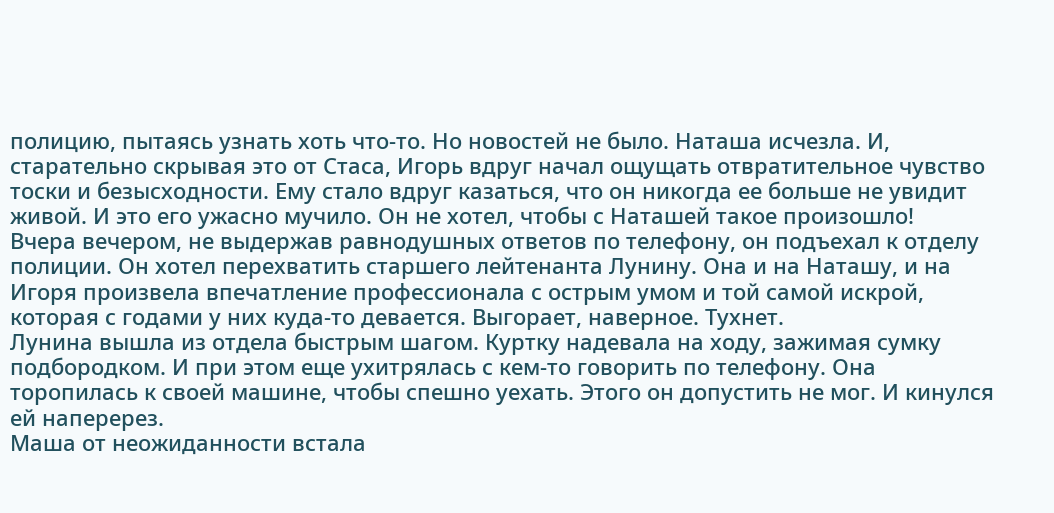полицию, пытаясь узнать хоть что-то. Но новостей не было. Наташа исчезла. И, старательно скрывая это от Стаса, Игорь вдруг начал ощущать отвратительное чувство тоски и безысходности. Ему стало вдруг казаться, что он никогда ее больше не увидит живой. И это его ужасно мучило. Он не хотел, чтобы с Наташей такое произошло!
Вчера вечером, не выдержав равнодушных ответов по телефону, он подъехал к отделу полиции. Он хотел перехватить старшего лейтенанта Лунину. Она и на Наташу, и на Игоря произвела впечатление профессионала с острым умом и той самой искрой, которая с годами у них куда-то девается. Выгорает, наверное. Тухнет.
Лунина вышла из отдела быстрым шагом. Куртку надевала на ходу, зажимая сумку подбородком. И при этом еще ухитрялась с кем-то говорить по телефону. Она торопилась к своей машине, чтобы спешно уехать. Этого он допустить не мог. И кинулся ей наперерез.
Маша от неожиданности встала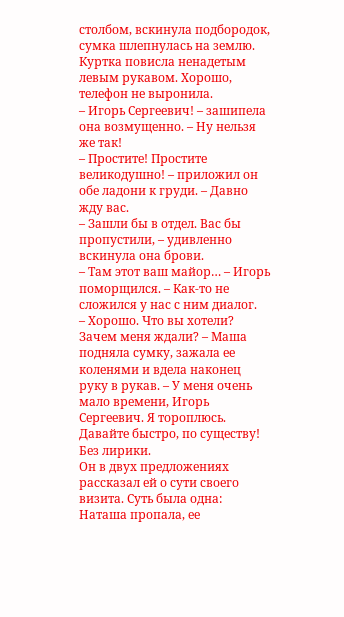столбом, вскинула подбородок, сумка шлепнулась на землю. Куртка повисла ненадетым левым рукавом. Хорошо, телефон не выронила.
– Игорь Сергеевич! – зашипела она возмущенно. – Ну нельзя же так!
– Простите! Простите великодушно! – приложил он обе ладони к груди. – Давно жду вас.
– Зашли бы в отдел. Вас бы пропустили, – удивленно вскинула она брови.
– Там этот ваш майор… – Игорь поморщился. – Как-то не сложился у нас с ним диалог.
– Хорошо. Что вы хотели? Зачем меня ждали? – Маша подняла сумку, зажала ее коленями и вдела наконец руку в рукав. – У меня очень мало времени, Игорь Сергеевич. Я тороплюсь. Давайте быстро, по существу! Без лирики.
Он в двух предложениях рассказал ей о сути своего визита. Суть была одна: Наташа пропала, ее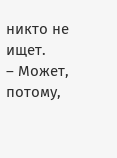никто не ищет.
– Может, потому,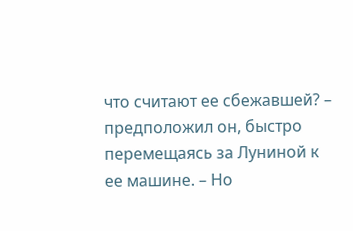что считают ее сбежавшей? – предположил он, быстро перемещаясь за Луниной к ее машине. – Но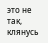это не так, клянусь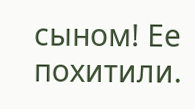сыном! Ее похитили.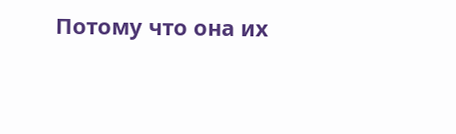Потому что она их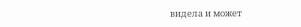видела и может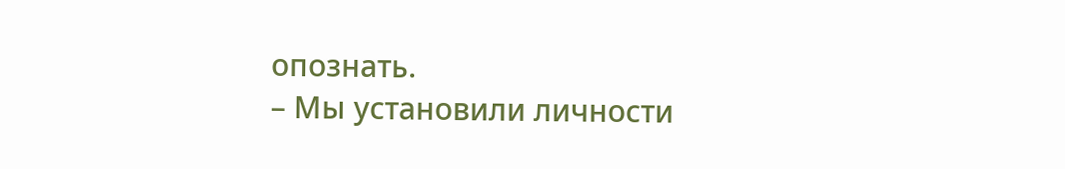опознать.
– Мы установили личности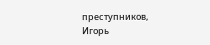преступников, Игорь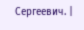Сергеевич. |